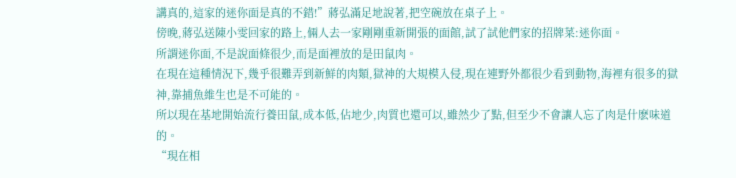講真的,這家的迷你面是真的不錯!”蔣弘滿足地說著,把空碗放在桌子上。
傍晚,蔣弘送陳小雯回家的路上,倆人去一家剛剛重新開張的面館,試了試他們家的招牌菜:迷你面。
所謂迷你面,不是說面條很少,而是面裡放的是田鼠肉。
在現在這種情況下,幾乎很難弄到新鮮的肉類,獄神的大規模入侵,現在連野外都很少看到動物,海裡有很多的獄神,靠捕魚維生也是不可能的。
所以現在基地開始流行養田鼠,成本低,佔地少,肉質也還可以,雖然少了點,但至少不會讓人忘了肉是什麽味道的。
“現在相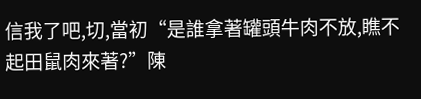信我了吧,切,當初“是誰拿著罐頭牛肉不放,瞧不起田鼠肉來著?”陳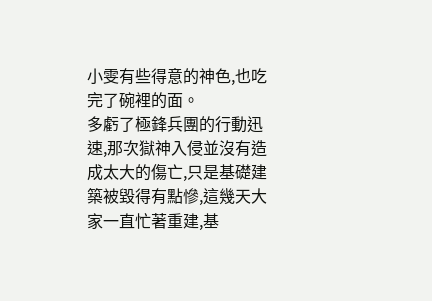小雯有些得意的神色,也吃完了碗裡的面。
多虧了極鋒兵團的行動迅速,那次獄神入侵並沒有造成太大的傷亡,只是基礎建築被毀得有點慘,這幾天大家一直忙著重建,基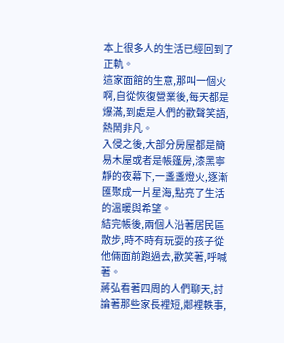本上很多人的生活已經回到了正軌。
這家面館的生意,那叫一個火啊,自從恢復營業後,每天都是爆滿,到處是人們的歡聲笑語,熱鬧非凡。
入侵之後,大部分房屋都是簡易木屋或者是帳篷房,漆黑寧靜的夜幕下,一盞盞燈火,逐漸匯聚成一片星海,點亮了生活的溫暖與希望。
結完帳後,兩個人沿著居民區散步,時不時有玩耍的孩子從他倆面前跑過去,歡笑著,呼喊著。
蔣弘看著四周的人們聊天,討論著那些家長裡短,鄰裡軼事,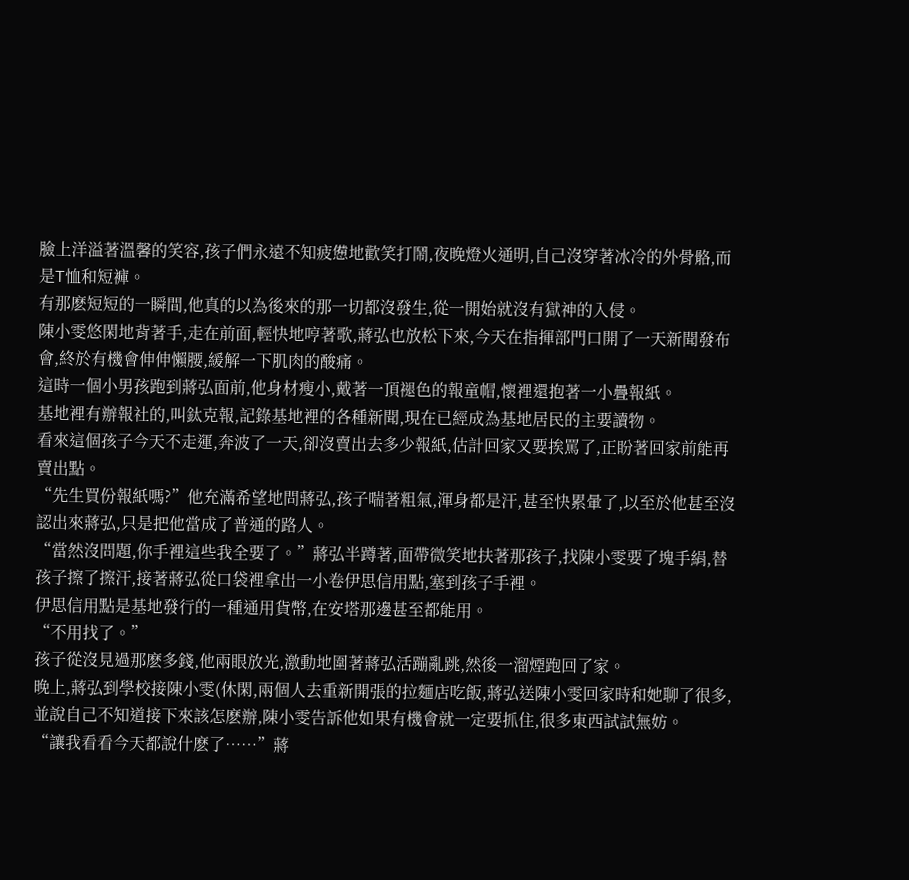臉上洋溢著溫馨的笑容,孩子們永遠不知疲憊地歡笑打鬧,夜晚燈火通明,自己沒穿著冰冷的外骨骼,而是T恤和短褲。
有那麽短短的一瞬間,他真的以為後來的那一切都沒發生,從一開始就沒有獄神的入侵。
陳小雯悠閑地背著手,走在前面,輕快地哼著歌,蔣弘也放松下來,今天在指揮部門口開了一天新聞發布會,終於有機會伸伸懶腰,緩解一下肌肉的酸痛。
這時一個小男孩跑到蔣弘面前,他身材瘦小,戴著一頂褪色的報童帽,懷裡還抱著一小疊報紙。
基地裡有辦報社的,叫鈦克報,記錄基地裡的各種新聞,現在已經成為基地居民的主要讀物。
看來這個孩子今天不走運,奔波了一天,卻沒賣出去多少報紙,估計回家又要挨罵了,正盼著回家前能再賣出點。
“先生買份報紙嗎?”他充滿希望地問蔣弘,孩子喘著粗氣,渾身都是汗,甚至快累暈了,以至於他甚至沒認出來蔣弘,只是把他當成了普通的路人。
“當然沒問題,你手裡這些我全要了。”蔣弘半蹲著,面帶微笑地扶著那孩子,找陳小雯要了塊手絹,替孩子擦了擦汗,接著蔣弘從口袋裡拿出一小卷伊思信用點,塞到孩子手裡。
伊思信用點是基地發行的一種通用貨幣,在安塔那邊甚至都能用。
“不用找了。”
孩子從沒見過那麽多錢,他兩眼放光,激動地圍著蔣弘活蹦亂跳,然後一溜煙跑回了家。
晚上,蔣弘到學校接陳小雯(休閑,兩個人去重新開張的拉麵店吃飯,蔣弘送陳小雯回家時和她聊了很多,並說自己不知道接下來該怎麽辦,陳小雯告訴他如果有機會就一定要抓住,很多東西試試無妨。
“讓我看看今天都說什麽了……”蔣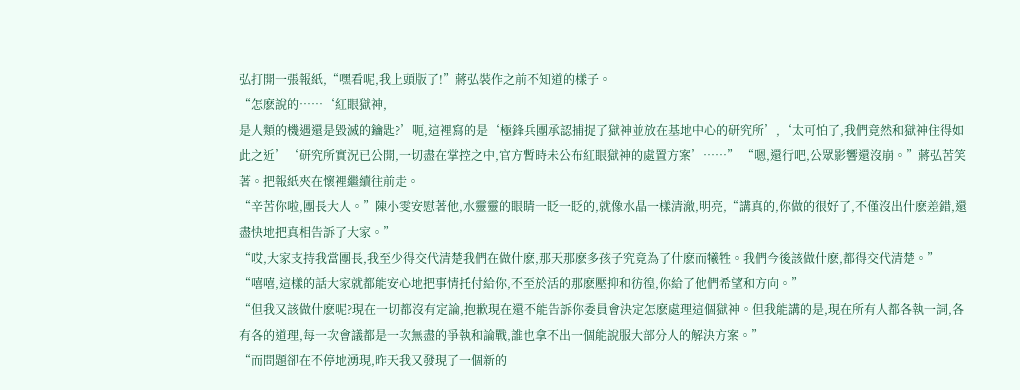弘打開一張報紙,“嘿看呢,我上頭版了!”蔣弘裝作之前不知道的樣子。
“怎麽說的……‘紅眼獄神,
是人類的機遇還是毀滅的鑰匙?’呃,這裡寫的是‘極鋒兵團承認捕捉了獄神並放在基地中心的研究所’,‘太可怕了,我們竟然和獄神住得如此之近’‘研究所實況已公開,一切盡在掌控之中,官方暫時未公布紅眼獄神的處置方案’……” “嗯,還行吧,公眾影響還沒崩。”蔣弘苦笑著。把報紙夾在懷裡繼續往前走。
“辛苦你啦,團長大人。”陳小雯安慰著他,水靈靈的眼睛一眨一眨的,就像水晶一樣清澈,明亮,“講真的,你做的很好了,不僅沒出什麽差錯,還盡快地把真相告訴了大家。”
“哎,大家支持我當團長,我至少得交代清楚我們在做什麽,那天那麽多孩子究竟為了什麽而犧牲。我們今後該做什麽,都得交代清楚。”
“嘻嘻,這樣的話大家就都能安心地把事情托付給你,不至於活的那麽壓抑和彷徨,你給了他們希望和方向。”
“但我又該做什麽呢?現在一切都沒有定論,抱歉現在還不能告訴你委員會決定怎麽處理這個獄神。但我能講的是,現在所有人都各執一詞,各有各的道理,每一次會議都是一次無盡的爭執和論戰,誰也拿不出一個能說服大部分人的解決方案。”
“而問題卻在不停地湧現,昨天我又發現了一個新的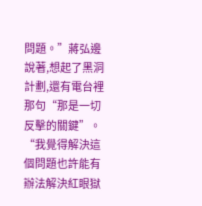問題。”蔣弘邊說著,想起了黑洞計劃,還有電台裡那句“那是一切反擊的關鍵”。
“我覺得解決這個問題也許能有辦法解決紅眼獄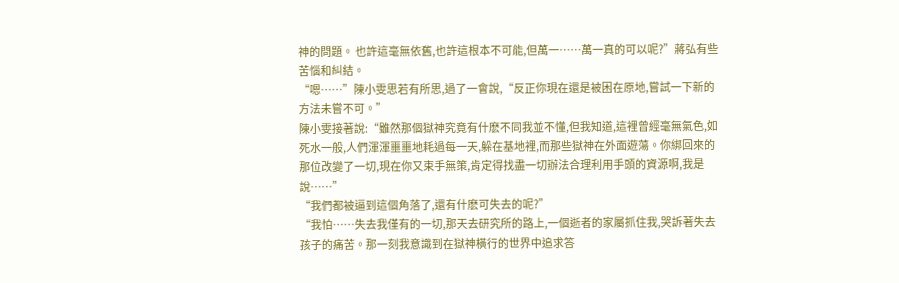神的問題。 也許這毫無依舊,也許這根本不可能,但萬一……萬一真的可以呢?”蔣弘有些苦惱和糾結。
“嗯……”陳小雯思若有所思,過了一會說,“反正你現在還是被困在原地,嘗試一下新的方法未嘗不可。”
陳小雯接著說:“雖然那個獄神究竟有什麽不同我並不懂,但我知道,這裡曾經毫無氣色,如死水一般,人們渾渾噩噩地耗過每一天,躲在基地裡,而那些獄神在外面遊蕩。你綁回來的那位改變了一切,現在你又束手無策,肯定得找盡一切辦法合理利用手頭的資源啊,我是說……”
“我們都被逼到這個角落了,還有什麽可失去的呢?”
“我怕……失去我僅有的一切,那天去研究所的路上,一個逝者的家屬抓住我,哭訴著失去孩子的痛苦。那一刻我意識到在獄神橫行的世界中追求答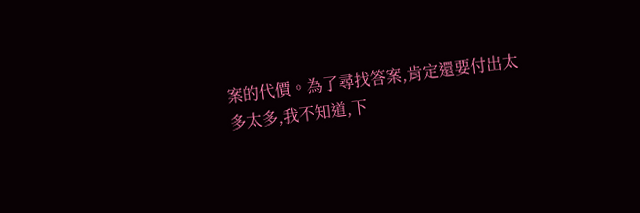案的代價。為了尋找答案,肯定還要付出太多太多,我不知道,下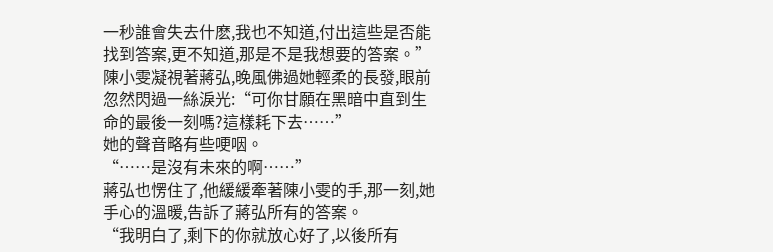一秒誰會失去什麽,我也不知道,付出這些是否能找到答案,更不知道,那是不是我想要的答案。”
陳小雯凝視著蔣弘,晚風佛過她輕柔的長發,眼前忽然閃過一絲淚光:“可你甘願在黑暗中直到生命的最後一刻嗎?這樣耗下去……”
她的聲音略有些哽咽。
“……是沒有未來的啊……”
蔣弘也愣住了,他緩緩牽著陳小雯的手,那一刻,她手心的溫暖,告訴了蔣弘所有的答案。
“我明白了,剩下的你就放心好了,以後所有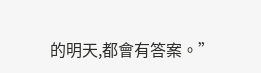的明天,都會有答案。”